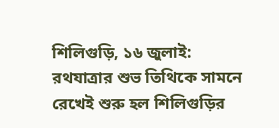শিলিগুড়ি, ১৬ জুলাই:
রথযাত্রার শুভ তিথিকে সামনে রেখেই শুরু হল শিলিগুড়ির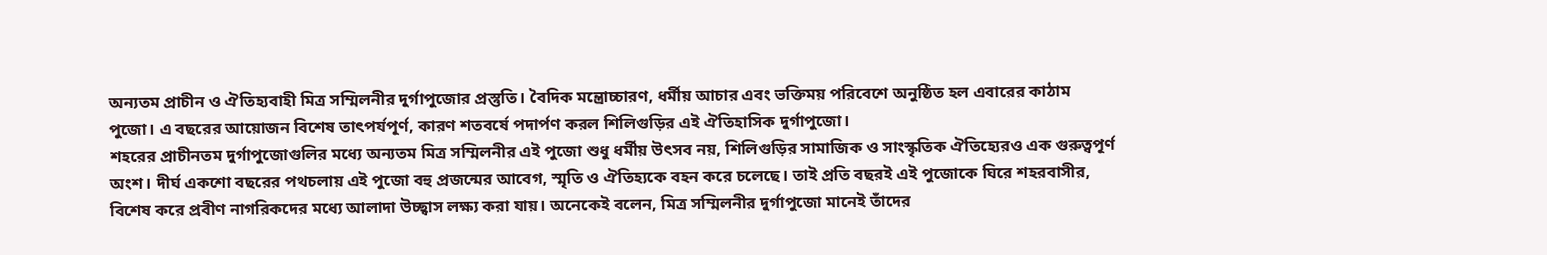অন্যতম প্রাচীন ও ঐতিহ্যবাহী মিত্র সম্মিলনীর দুর্গাপুজোর প্রস্তুতি। বৈদিক মন্ত্রোচ্চারণ, ধর্মীয় আচার এবং ভক্তিময় পরিবেশে অনুষ্ঠিত হল এবারের কাঠাম পুজো। এ বছরের আয়োজন বিশেষ তাৎপর্যপূর্ণ, কারণ শতবর্ষে পদার্পণ করল শিলিগুড়ির এই ঐতিহাসিক দুর্গাপুজো।
শহরের প্রাচীনতম দুর্গাপুজোগুলির মধ্যে অন্যতম মিত্র সম্মিলনীর এই পুজো শুধু ধর্মীয় উৎসব নয়, শিলিগুড়ির সামাজিক ও সাংস্কৃতিক ঐতিহ্যেরও এক গুরুত্বপূর্ণ অংশ। দীর্ঘ একশো বছরের পথচলায় এই পুজো বহু প্রজন্মের আবেগ, স্মৃতি ও ঐতিহ্যকে বহন করে চলেছে। তাই প্রতি বছরই এই পুজোকে ঘিরে শহরবাসীর, বিশেষ করে প্রবীণ নাগরিকদের মধ্যে আলাদা উচ্ছ্বাস লক্ষ্য করা যায়। অনেকেই বলেন, মিত্র সম্মিলনীর দুর্গাপুজো মানেই তাঁদের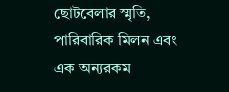ছোটবেলার স্মৃতি, পারিবারিক মিলন এবং এক অন্যরকম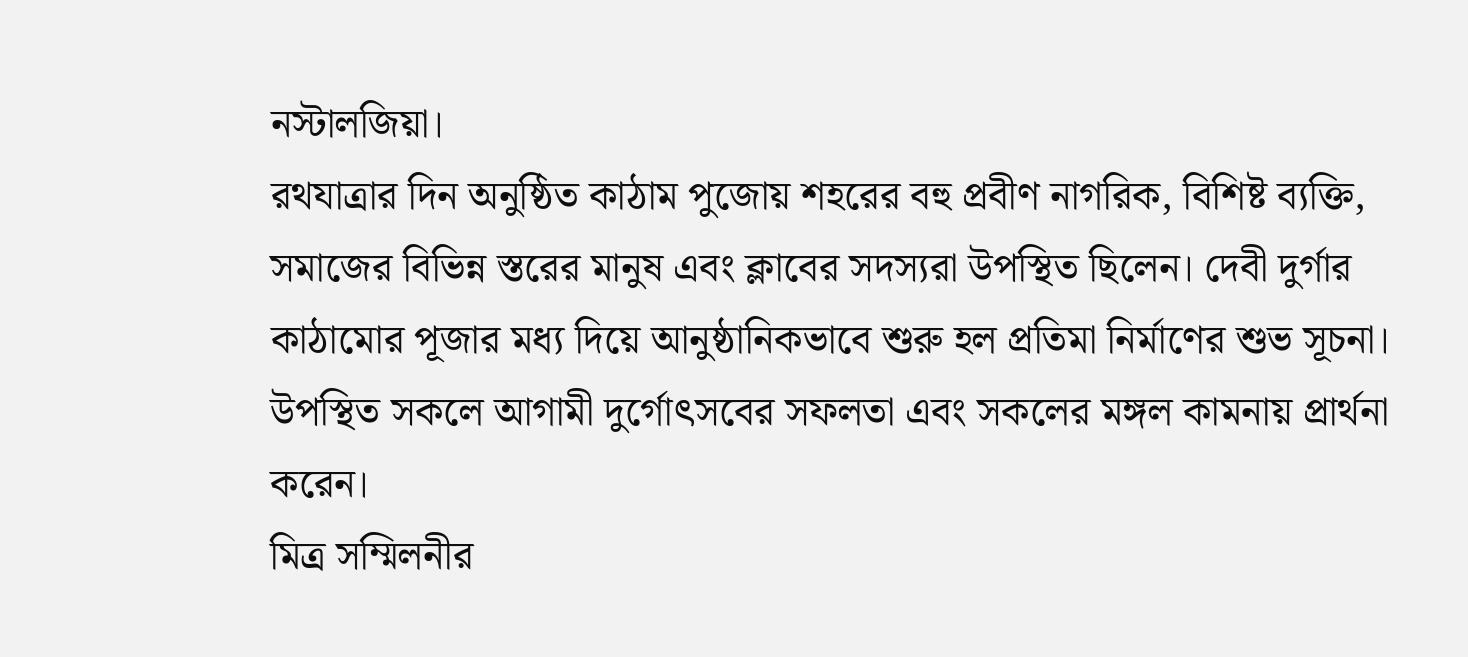নস্টালজিয়া।
রথযাত্রার দিন অনুষ্ঠিত কাঠাম পুজোয় শহরের বহু প্রবীণ নাগরিক, বিশিষ্ট ব্যক্তি, সমাজের বিভিন্ন স্তরের মানুষ এবং ক্লাবের সদস্যরা উপস্থিত ছিলেন। দেবী দুর্গার কাঠামোর পূজার মধ্য দিয়ে আনুষ্ঠানিকভাবে শুরু হল প্রতিমা নির্মাণের শুভ সূচনা। উপস্থিত সকলে আগামী দুর্গোৎসবের সফলতা এবং সকলের মঙ্গল কামনায় প্রার্থনা করেন।
মিত্র সম্মিলনীর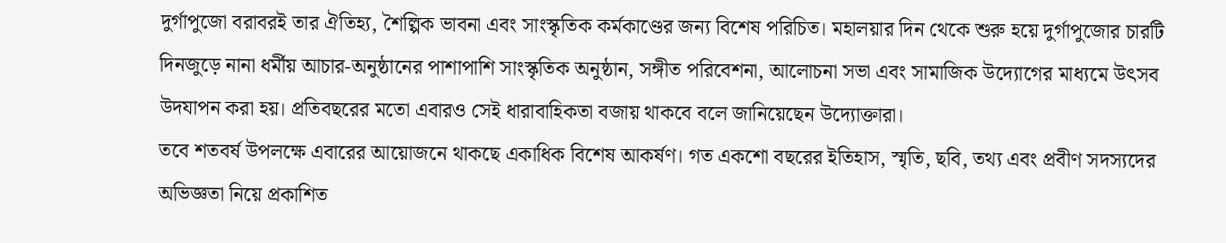দুর্গাপুজো বরাবরই তার ঐতিহ্য, শৈল্পিক ভাবনা এবং সাংস্কৃতিক কর্মকাণ্ডের জন্য বিশেষ পরিচিত। মহালয়ার দিন থেকে শুরু হয়ে দুর্গাপুজোর চারটি দিনজুড়ে নানা ধর্মীয় আচার-অনুষ্ঠানের পাশাপাশি সাংস্কৃতিক অনুষ্ঠান, সঙ্গীত পরিবেশনা, আলোচনা সভা এবং সামাজিক উদ্যোগের মাধ্যমে উৎসব উদযাপন করা হয়। প্রতিবছরের মতো এবারও সেই ধারাবাহিকতা বজায় থাকবে বলে জানিয়েছেন উদ্যোক্তারা।
তবে শতবর্ষ উপলক্ষে এবারের আয়োজনে থাকছে একাধিক বিশেষ আকর্ষণ। গত একশো বছরের ইতিহাস, স্মৃতি, ছবি, তথ্য এবং প্রবীণ সদস্যদের অভিজ্ঞতা নিয়ে প্রকাশিত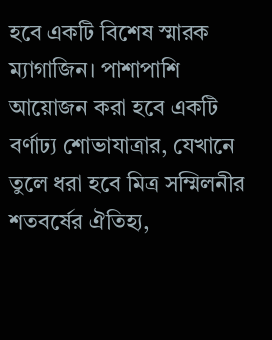হবে একটি বিশেষ স্মারক ম্যাগাজিন। পাশাপাশি আয়োজন করা হবে একটি বর্ণাঢ্য শোভাযাত্রার, যেখানে তুলে ধরা হবে মিত্র সম্মিলনীর শতবর্ষের ঐতিহ্য,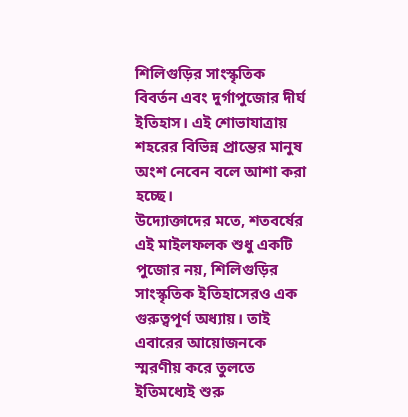শিলিগুড়ির সাংস্কৃতিক বিবর্তন এবং দুর্গাপুজোর দীর্ঘ ইতিহাস। এই শোভাযাত্রায় শহরের বিভিন্ন প্রান্তের মানুষ অংশ নেবেন বলে আশা করা হচ্ছে।
উদ্যোক্তাদের মতে, শতবর্ষের এই মাইলফলক শুধু একটি পুজোর নয়, শিলিগুড়ির সাংস্কৃতিক ইতিহাসেরও এক গুরুত্বপূর্ণ অধ্যায়। তাই এবারের আয়োজনকে স্মরণীয় করে তুলতে ইতিমধ্যেই শুরু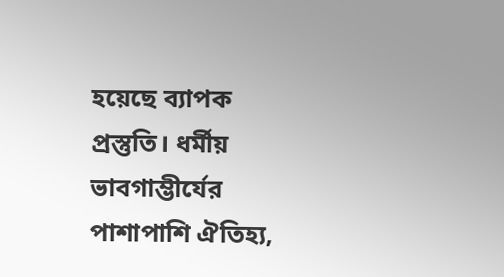হয়েছে ব্যাপক প্রস্তুতি। ধর্মীয় ভাবগাম্ভীর্যের পাশাপাশি ঐতিহ্য,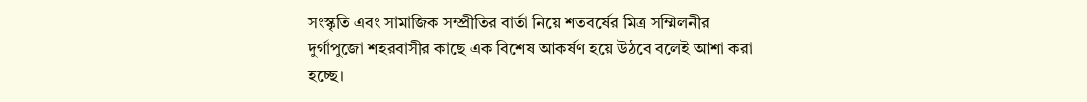সংস্কৃতি এবং সামাজিক সম্প্রীতির বার্তা নিয়ে শতবর্ষের মিত্র সম্মিলনীর দুর্গাপুজো শহরবাসীর কাছে এক বিশেষ আকর্ষণ হয়ে উঠবে বলেই আশা করা হচ্ছে।